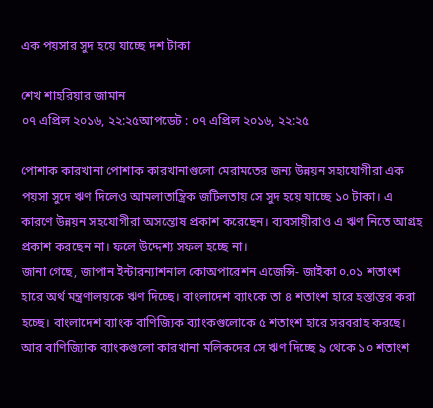এক পয়সার সুদ হয়ে যাচ্ছে দশ টাকা

শেখ শাহরিয়ার জামান
০৭ এপ্রিল ২০১৬, ২২:২৫আপডেট : ০৭ এপ্রিল ২০১৬, ২২:২৫

পোশাক কারখানা পোশাক কারখানাগুলো মেরামতের জন্য উন্নয়ন সহাযোগীরা এক পয়সা সুদে ঋণ দিলেও আমলাতান্ত্রিক জটিলতায় সে সুদ হয়ে যাচ্ছে ১০ টাকা। এ কারণে উন্নয়ন সহযোগীরা অসন্তোষ প্রকাশ করেছেন। ব্যবসায়ীরাও এ ঋণ নিতে আগ্রহ প্রকাশ করছেন না। ফলে উদ্দেশ্য সফল হচ্ছে না।
জানা গেছে, জাপান ইন্টারন্যাশনাল কোঅপারেশন এজেন্সি- জাইকা ০.০১ শতাংশ হারে অর্থ মন্ত্রণালয়কে ঋণ দিচ্ছে। বাংলাদেশ ব্যাংকে তা ৪ শতাংশ হারে হস্তান্তর করা হচ্ছে। বাংলাদেশ ব্যাংক বাণিজ্যিক ব্যাংকগুলোকে ৫ শতাংশ হারে সরবরাহ করছে। আর বাণিজ্যিাক ব্যাংকগুলো কারখানা মলিকদের সে ঋণ দিচ্ছে ৯ থেকে ১০ শতাংশ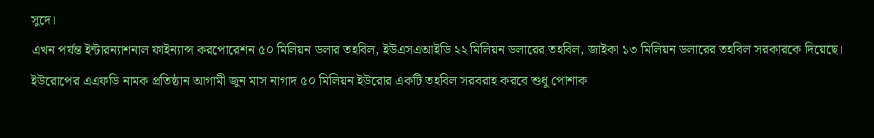সুদে।
এখন পর্যন্ত ইন্টারন্যাশনাল ফাইন্যান্স করপোরেশন ৫০ মিলিয়ন ডলার তহবিল, ইউএসএআইডি ২২ মিলিয়ন ডলারের তহবিল, জাইকা ১৩ মিলিয়ন ডলারের তহবিল সরকারকে দিয়েছে। ইউরোপের এএফডি নামক প্রতিষ্ঠান আগামী জুন মাস নাগাদ ৫০ মিলিয়ন ইউরোর একটি তহবিল সরবরাহ করবে শুধু পোশাক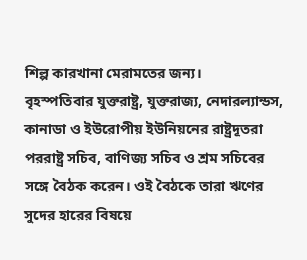শিল্প কারখানা মেরামতের জন্য।
বৃহস্পতিবার যুক্তরাষ্ট্র, যুক্তরাজ্য, নেদারল্যান্ডস, কানাডা ও ইউরোপীয় ইউনিয়নের রাষ্ট্রদূতরা পররাষ্ট্র সচিব, বাণিজ্য সচিব ও শ্রম সচিবের সঙ্গে বৈঠক করেন। ওই বৈঠকে তারা ঋণের সুদের হারের বিষয়ে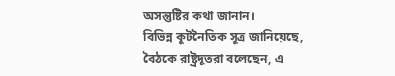অসন্তুষ্টির কথা জানান।
বিভিন্ন কূটনৈতিক সূত্র জানিয়েছে, বৈঠকে রাষ্ট্রদূতরা বলেছেন, এ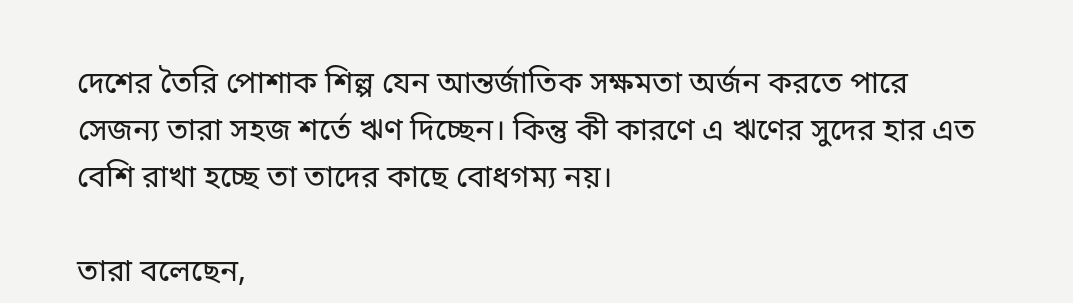দেশের তৈরি পোশাক শিল্প যেন আন্তর্জাতিক সক্ষমতা অর্জন করতে পারে সেজন্য তারা সহজ শর্তে ঋণ দিচ্ছেন। কিন্তু কী কারণে এ ঋণের সুদের হার এত বেশি রাখা হচ্ছে তা তাদের কাছে বোধগম্য নয়।

তারা বলেছেন,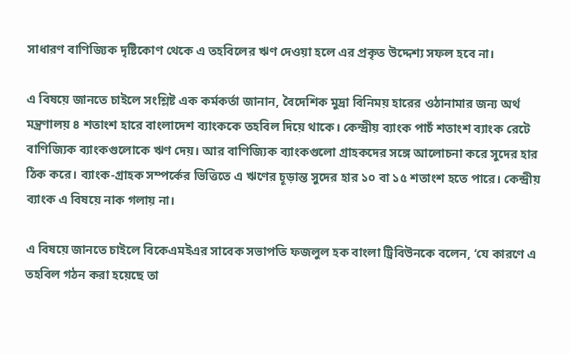সাধারণ বাণিজ্যিক দৃষ্টিকোণ থেকে এ তহবিলের ঋণ দেওয়া হলে এর প্রকৃত উদ্দেশ্য সফল হবে না।

এ বিষয়ে জানতে চাইলে সংশ্লিষ্ট এক কর্মকর্তা জানান, বৈদেশিক মুদ্রা বিনিময় হারের ওঠানামার জন্য অর্থ মন্ত্রণালয় ৪ শতাংশ হারে বাংলাদেশ ব্যাংককে তহবিল দিয়ে থাকে। কেন্দ্রীয় ব্যাংক পাচঁ শতাংশ ব্যাংক রেটে বাণিজ্যিক ব্যাংকগুলোকে ঋণ দেয়। আর বাণিজ্যিক ব্যাংকগুলো গ্রাহকদের সঙ্গে আলোচনা করে সুদের হার ঠিক করে। ব্যাংক-গ্রাহক সম্পর্কের ভিত্তিতে এ ঋণের চূড়ান্ত সুদের হার ১০ বা ১৫ শতাংশ হতে পারে। কেন্দ্রীয় ব্যাংক এ বিষয়ে নাক গলায় না।

এ বিষয়ে জানতে চাইলে বিকেএমইএর সাবেক সভাপতি ফজলুল হক বাংলা ট্রিবিউনকে বলেন, ‘যে কারণে এ তহবিল গঠন করা হয়েছে তা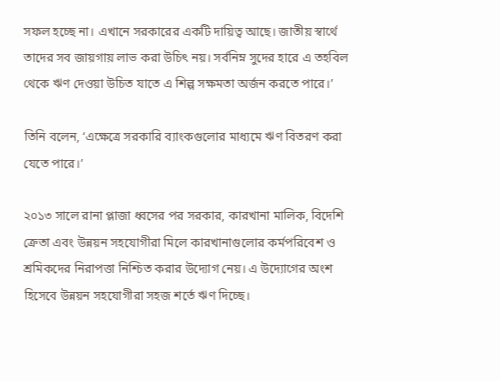সফল হচ্ছে না। এখানে সরকারের একটি দায়িত্ব আছে। জাতীয় স্বার্থে তাদের সব জায়গায় লাভ করা উচিৎ নয়। সর্বনিম্ন সুদের হারে এ তহবিল থেকে ঋণ দেওয়া উচিত যাতে এ শিল্প সক্ষমতা অর্জন করতে পারে।’

তিনি বলেন, ‘এক্ষেত্রে সরকারি ব্যাংকগুলোর মাধ্যমে ঋণ বিতরণ করা যেতে পারে।’

২০১৩ সালে রানা প্লাজা ধ্বসের পর সরকার, কারখানা মালিক, বিদেশি ক্রেতা এবং উন্নয়ন সহযোগীরা মিলে কারখানাগুলোর কর্মপরিবেশ ও শ্রমিকদের নিরাপত্তা নিশ্চিত করার উদ্যোগ নেয়। এ উদ্যোগের অংশ হিসেবে উন্নয়ন সহযোগীরা সহজ শর্তে ঋণ দিচ্ছে।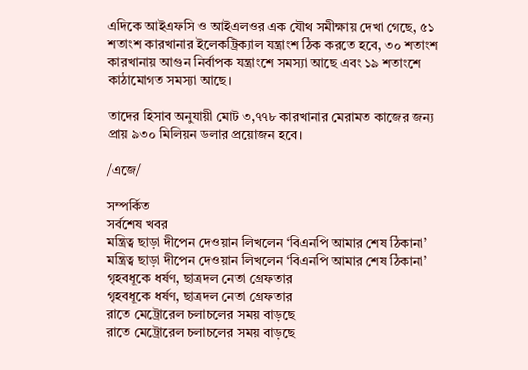এদিকে আইএফসি ও আইএলওর এক যৌথ সমীক্ষায় দেখা গেছে, ৫১ শতাংশ কারখানার ইলেকট্রিক্যাল যন্ত্রাংশ ঠিক করতে হবে, ৩০ শতাংশ কারখানায় আগুন নির্বাপক যন্ত্রাংশে সমস্যা আছে এবং ১৯ শতাংশে কাঠামোগত সমস্যা আছে।

তাদের হিসাব অনুযায়ী মোট ৩,৭৭৮ কারখানার মেরামত কাজের জন্য প্রায় ৯৩০ মিলিয়ন ডলার প্রয়োজন হবে।

/এজে/

সম্পর্কিত
সর্বশেষ খবর
মন্ত্রিত্ব ছাড়া দীপেন দেওয়ান লিখলেন ‘বিএনপি আমার শেষ ঠিকানা’
মন্ত্রিত্ব ছাড়া দীপেন দেওয়ান লিখলেন ‘বিএনপি আমার শেষ ঠিকানা’
গৃহবধূকে ধর্ষণ, ছাত্রদল নেতা গ্রেফতার
গৃহবধূকে ধর্ষণ, ছাত্রদল নেতা গ্রেফতার
রাতে মেট্রোরেল চলাচলের সময় বাড়ছে
রাতে মেট্রোরেল চলাচলের সময় বাড়ছে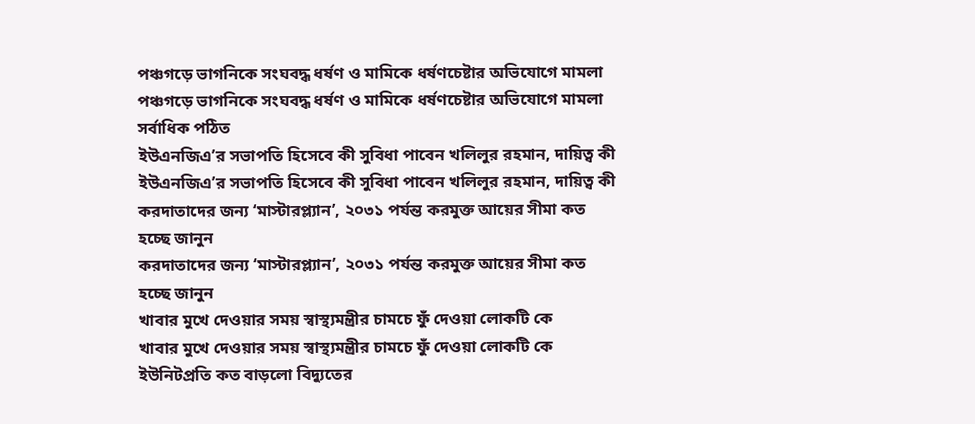পঞ্চগড়ে ভাগনিকে সংঘবদ্ধ ধর্ষণ ও মামিকে ধর্ষণচেষ্টার অভিযোগে মামলা
পঞ্চগড়ে ভাগনিকে সংঘবদ্ধ ধর্ষণ ও মামিকে ধর্ষণচেষ্টার অভিযোগে মামলা
সর্বাধিক পঠিত
ইউএনজিএ’র সভাপতি হিসেবে কী সুবিধা পাবেন খলিলুর রহমান, দায়িত্ব কী
ইউএনজিএ’র সভাপতি হিসেবে কী সুবিধা পাবেন খলিলুর রহমান, দায়িত্ব কী
করদাতাদের জন্য ‘মাস্টারপ্ল্যান’, ২০৩১ পর্যন্ত করমুক্ত আয়ের সীমা কত হচ্ছে জানুন
করদাতাদের জন্য ‘মাস্টারপ্ল্যান’, ২০৩১ পর্যন্ত করমুক্ত আয়ের সীমা কত হচ্ছে জানুন
খাবার মুখে দেওয়ার সময় স্বাস্থ্যমন্ত্রীর চামচে ফুঁ দেওয়া লোকটি কে
খাবার মুখে দেওয়ার সময় স্বাস্থ্যমন্ত্রীর চামচে ফুঁ দেওয়া লোকটি কে
ইউনিটপ্রতি কত বাড়লো বিদ্যুতের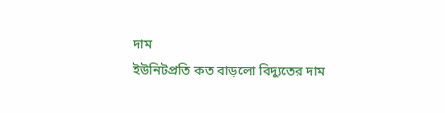দাম
ইউনিটপ্রতি কত বাড়লো বিদ্যুতের দাম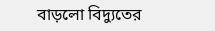বাড়লো বিদ্যুতের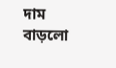দাম
বাড়লো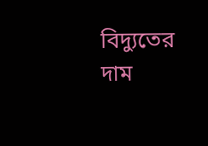বিদ্যুতের দাম